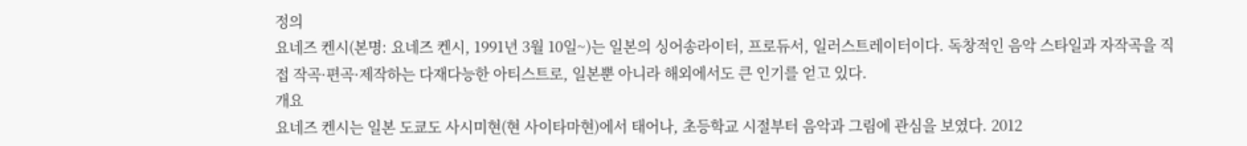정의
요네즈 켄시(본명: 요네즈 켄시, 1991년 3월 10일~)는 일본의 싱어송라이터, 프로듀서, 일러스트레이터이다. 독창적인 음악 스타일과 자작곡을 직접 작곡·편곡·제작하는 다재다능한 아티스트로, 일본뿐 아니라 해외에서도 큰 인기를 얻고 있다.
개요
요네즈 켄시는 일본 도쿄도 사시미현(현 사이타마현)에서 태어나, 초등학교 시절부터 음악과 그림에 관심을 보였다. 2012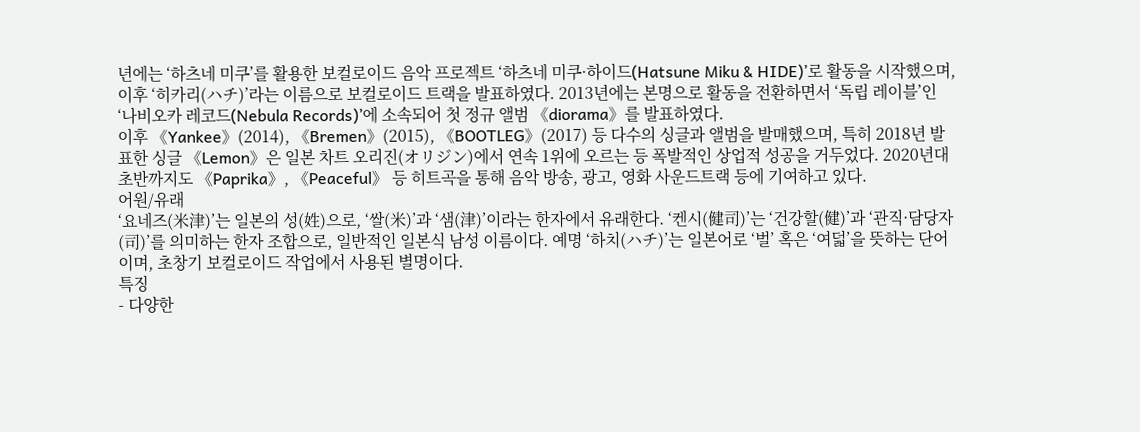년에는 ‘하츠네 미쿠’를 활용한 보컬로이드 음악 프로젝트 ‘하츠네 미쿠·하이드(Hatsune Miku & HIDE)’로 활동을 시작했으며, 이후 ‘히카리(ハチ)’라는 이름으로 보컬로이드 트랙을 발표하였다. 2013년에는 본명으로 활동을 전환하면서 ‘독립 레이블’인 ‘나비오카 레코드(Nebula Records)’에 소속되어 첫 정규 앨범 《diorama》를 발표하였다.
이후 《Yankee》(2014), 《Bremen》(2015), 《BOOTLEG》(2017) 등 다수의 싱글과 앨범을 발매했으며, 특히 2018년 발표한 싱글 《Lemon》은 일본 차트 오리진(オリジン)에서 연속 1위에 오르는 등 폭발적인 상업적 성공을 거두었다. 2020년대 초반까지도 《Paprika》, 《Peaceful》 등 히트곡을 통해 음악 방송, 광고, 영화 사운드트랙 등에 기여하고 있다.
어원/유래
‘요네즈(米津)’는 일본의 성(姓)으로, ‘쌀(米)’과 ‘샘(津)’이라는 한자에서 유래한다. ‘켄시(健司)’는 ‘건강할(健)’과 ‘관직·담당자(司)’를 의미하는 한자 조합으로, 일반적인 일본식 남성 이름이다. 예명 ‘하치(ハチ)’는 일본어로 ‘벌’ 혹은 ‘여덟’을 뜻하는 단어이며, 초창기 보컬로이드 작업에서 사용된 별명이다.
특징
- 다양한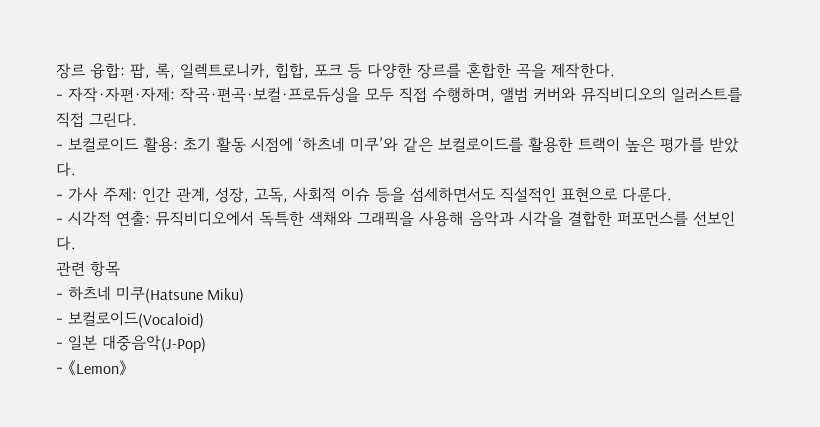장르 융합: 팝, 록, 일렉트로니카, 힙합, 포크 등 다양한 장르를 혼합한 곡을 제작한다.
- 자작·자편·자제: 작곡·편곡·보컬·프로듀싱을 모두 직접 수행하며, 앨범 커버와 뮤직비디오의 일러스트를 직접 그린다.
- 보컬로이드 활용: 초기 활동 시점에 ‘하츠네 미쿠’와 같은 보컬로이드를 활용한 트랙이 높은 평가를 받았다.
- 가사 주제: 인간 관계, 성장, 고독, 사회적 이슈 등을 섬세하면서도 직설적인 표현으로 다룬다.
- 시각적 연출: 뮤직비디오에서 독특한 색채와 그래픽을 사용해 음악과 시각을 결합한 퍼포먼스를 선보인다.
관련 항목
- 하츠네 미쿠(Hatsune Miku)
- 보컬로이드(Vocaloid)
- 일본 대중음악(J‑Pop)
- 《Lemon》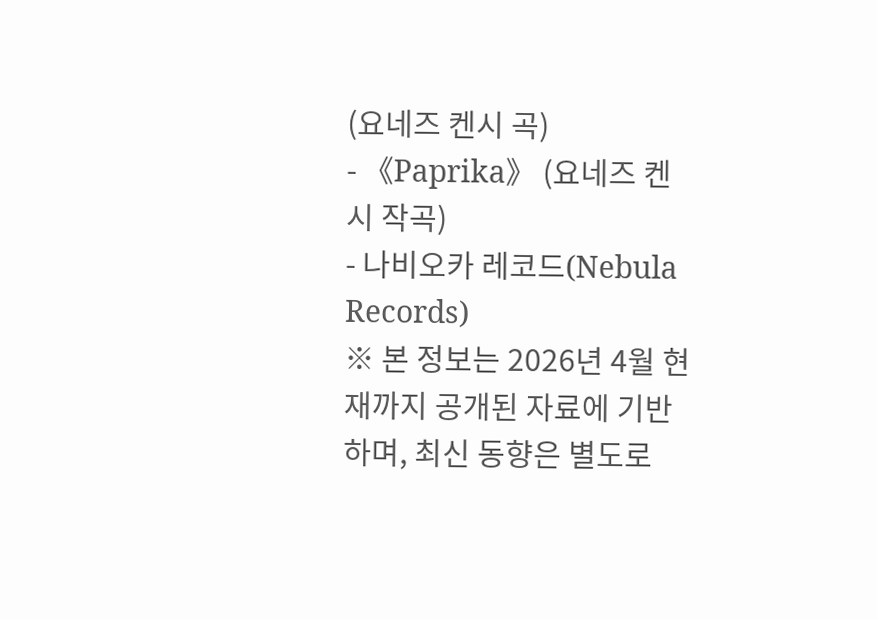(요네즈 켄시 곡)
- 《Paprika》 (요네즈 켄시 작곡)
- 나비오카 레코드(Nebula Records)
※ 본 정보는 2026년 4월 현재까지 공개된 자료에 기반하며, 최신 동향은 별도로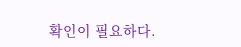확인이 필요하다.